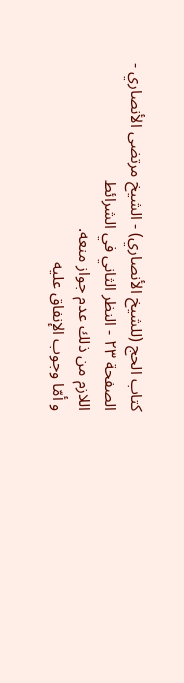كتاب الحج (للشيخ الأنصاري) - الشيخ مرتضى الأنصاري - الصفحة ٢٣ - النظر الثاني في الشرائط
اللازم من ذلك عدم جواز منعه.
و أمّا وجوب الإنفاق عليه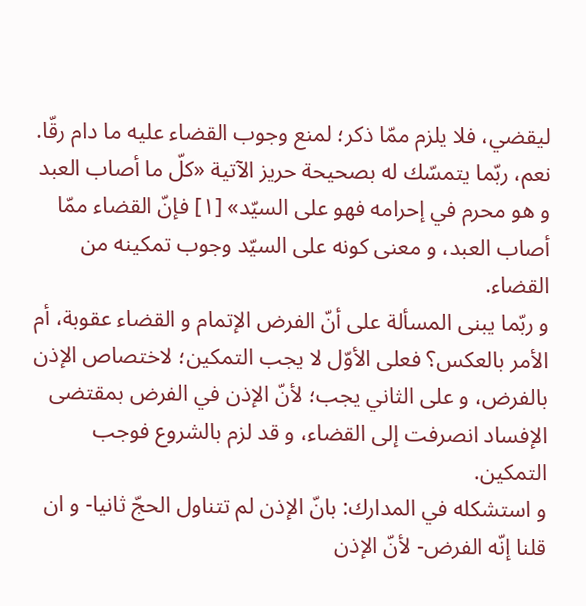ليقضي، فلا يلزم ممّا ذكر؛ لمنع وجوب القضاء عليه ما دام رقّا.
نعم، ربّما يتمسّك له بصحيحة حريز الآتية «كلّ ما أصاب العبد و هو محرم في إحرامه فهو على السيّد» [١] فإنّ القضاء ممّا أصاب العبد، و معنى كونه على السيّد وجوب تمكينه من القضاء.
و ربّما يبنى المسألة على أنّ الفرض الإتمام و القضاء عقوبة، أم الأمر بالعكس؟ فعلى الأوّل لا يجب التمكين؛ لاختصاص الإذن بالفرض، و على الثاني يجب؛ لأنّ الإذن في الفرض بمقتضى الإفساد انصرفت إلى القضاء، و قد لزم بالشروع فوجب التمكين.
و استشكله في المدارك: بانّ الإذن لم تتناول الحجّ ثانيا- و ان قلنا إنّه الفرض- لأنّ الإذن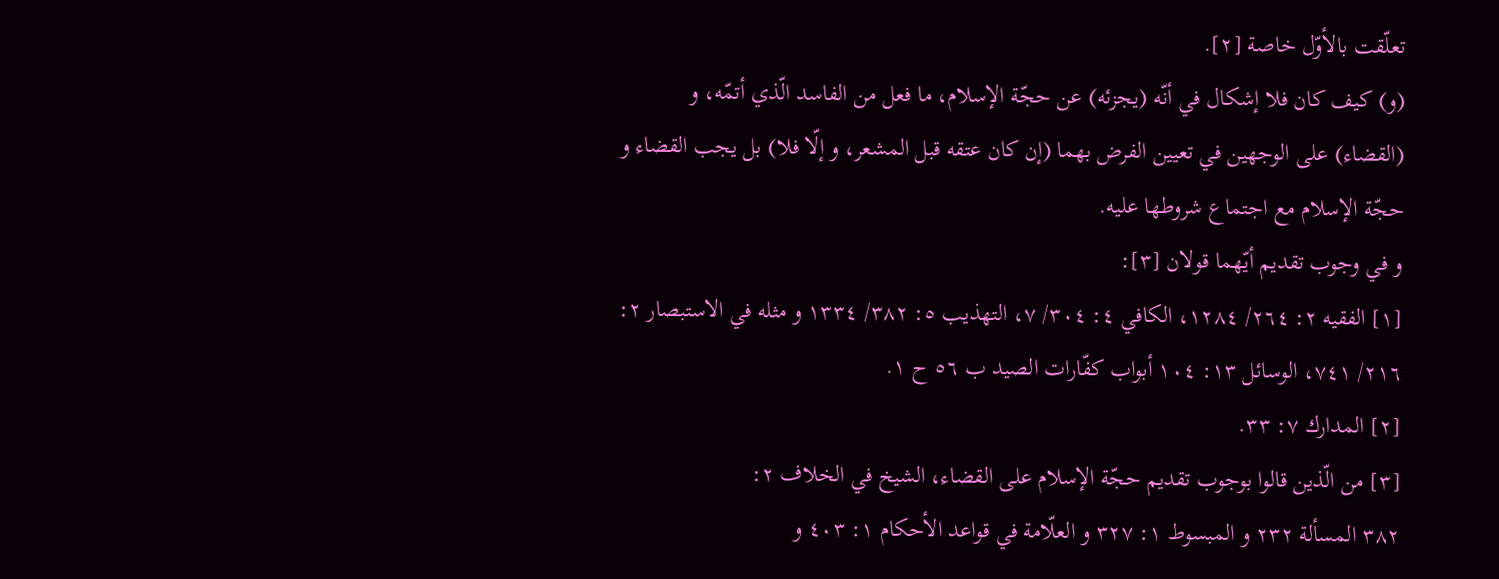تعلّقت بالأوّل خاصة [٢].
(و) كيف كان فلا إشكال في أنّه (يجزئه) عن حجّة الإسلام، ما فعل من الفاسد الّذي أتمّه، و (القضاء) على الوجهين في تعيين الفرض بهما (إن كان عتقه قبل المشعر، و إلّا فلا) بل يجب القضاء و حجّة الإسلام مع اجتماع شروطها عليه.
و في وجوب تقديم أيّهما قولان [٣]:
[١] الفقيه ٢: ٢٦٤/ ١٢٨٤، الكافي ٤: ٣٠٤/ ٧، التهذيب ٥: ٣٨٢/ ١٣٣٤ و مثله في الاستبصار ٢: ٢١٦/ ٧٤١، الوسائل ١٣: ١٠٤ أبواب كفّارات الصيد ب ٥٦ ح ١.
[٢] المدارك ٧: ٣٣.
[٣] من الّذين قالوا بوجوب تقديم حجّة الإسلام على القضاء، الشيخ في الخلاف ٢:
٣٨٢ المسألة ٢٣٢ و المبسوط ١: ٣٢٧ و العلّامة في قواعد الأحكام ١: ٤٠٣ و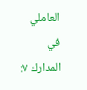العاملي في المدارك ٧: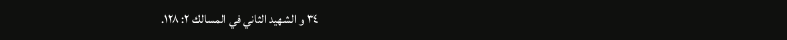٣٤ و الشهيد الثاني في المسالك ٢: ١٢٨.